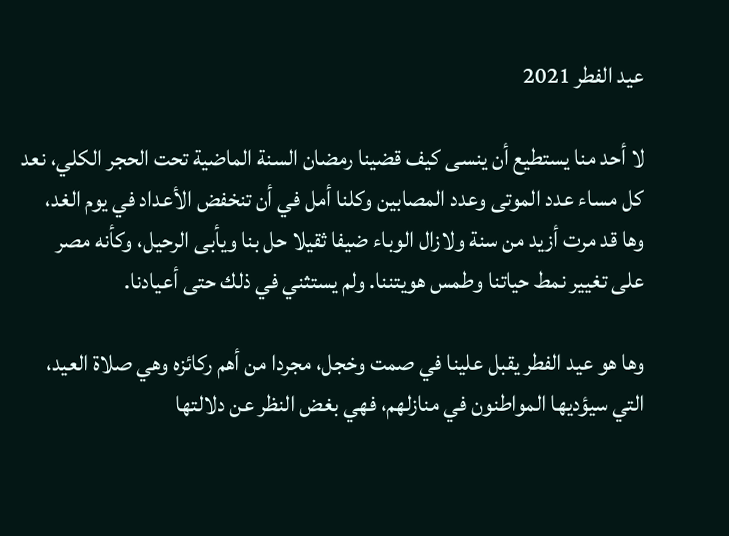عيد الفطر 2021

لا أحد منا يستطيع أن ينسى كيف قضينا رمضان السنة الماضية تحت الحجر الكلي، نعد كل مساء عدد الموتى وعدد المصابين وكلنا أمل في أن تنخفض الأعداد في يوم الغد، وها قد مرت أزيد من سنة ولازال الوباء ضيفا ثقيلا حل بنا ويأبى الرحيل، وكأنه مصر على تغيير نمط حياتنا وطمس هويتننا. ولم يستثني في ذلك حتى أعيادنا.

وها هو عيد الفطر يقبل علينا في صمت وخجل، مجردا من أهم ركائزه وهي صلاة العيد، التي سيؤديها المواطنون في منازلهم، فهي بغض النظر عن دلالتها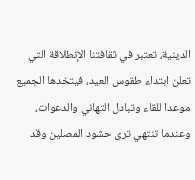الدينية، تعتبر في ثقافتنا الإنطلاقة التي تعلن ابتداء طقوس العيد، فيتخدها الجميع موعدا للقاء وتبادل التهاني والدعوات، وعندما تنتهي ترى حشود المصلين وقد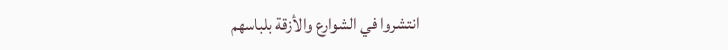انتشروا في الشوارع والأزقة بلباسهم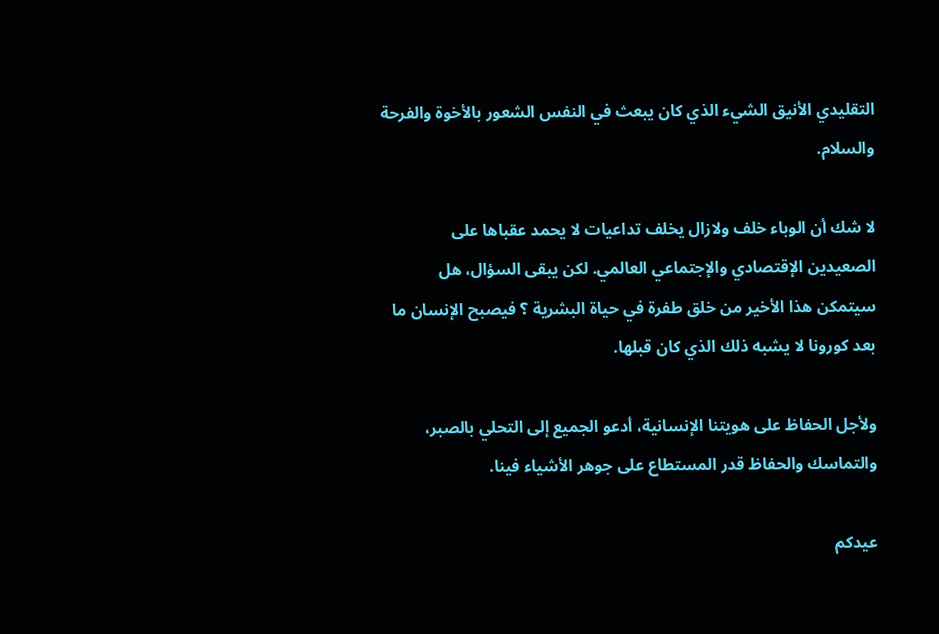التقليدي الأنيق الشيء الذي كان يبعث في النفس الشعور بالأخوة والفرحة والسلام.

لا شك أن الوباء خلف ولازال يخلف تداعيات لا يحمد عقباها على الصعيدين الإقتصادي والإجتماعي العالمي. لكن يبقى السؤال، هل سيتمكن هذا الأخير من خلق طفرة في حياة البشرية ؟ فيصبح الإنسان ما بعد كورونا لا يشبه ذلك الذي كان قبلها.

ولأجل الحفاظ على هويتنا الإنسانية، أدعو الجميع إلى التحلي بالصبر، والتماسك والحفاظ قدر المستطاع على جوهر الأشياء فينا.

عيدكم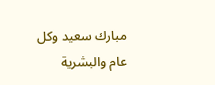مبارك سعيد وكل عام والبشرية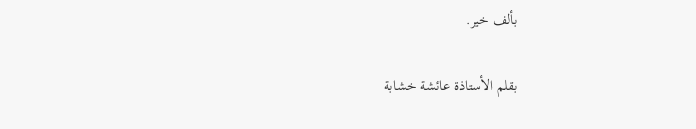بألف خير.

بقلم الأستاذة عائشة خشابة